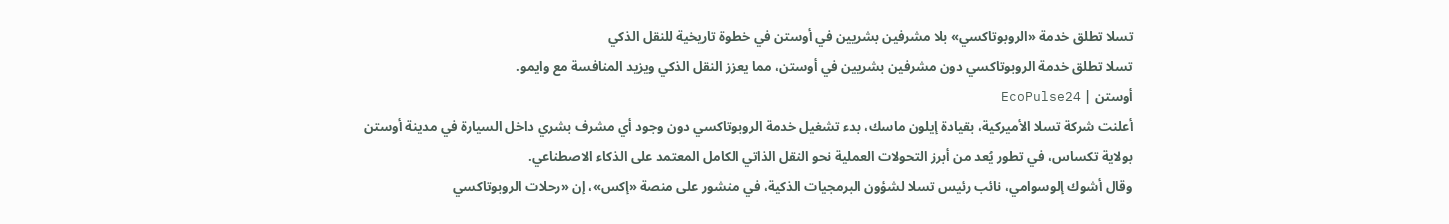تسلا تطلق خدمة «الروبوتاكسي» بلا مشرفين بشريين في أوستن في خطوة تاريخية للنقل الذكي
تسلا تطلق خدمة الروبوتاكسي دون مشرفين بشريين في أوستن، مما يعزز النقل الذكي ويزيد المنافسة مع وايمو.
أوستن | EcoPulse24
أعلنت شركة تسلا الأميركية، بقيادة إيلون ماسك، بدء تشغيل خدمة الروبوتاكسي دون وجود أي مشرف بشري داخل السيارة في مدينة أوستن بولاية تكساس، في تطور يُعد من أبرز التحولات العملية نحو النقل الذاتي الكامل المعتمد على الذكاء الاصطناعي.
وقال أشوك إلوسوامي، نائب رئيس تسلا لشؤون البرمجيات الذكية، في منشور على منصة «إكس»، إن «رحلات الروبوتاكسي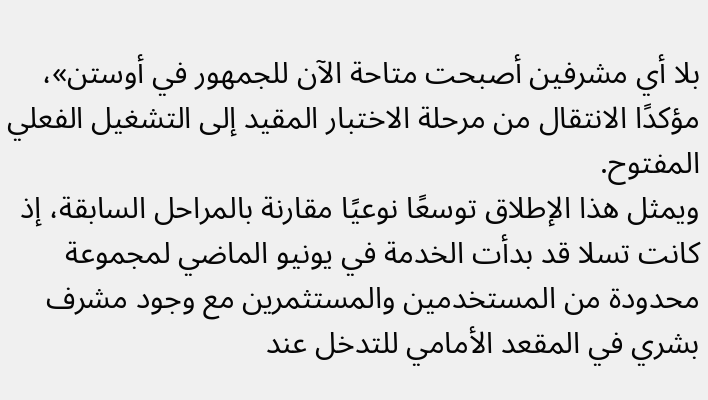بلا أي مشرفين أصبحت متاحة الآن للجمهور في أوستن»، مؤكدًا الانتقال من مرحلة الاختبار المقيد إلى التشغيل الفعلي المفتوح.
ويمثل هذا الإطلاق توسعًا نوعيًا مقارنة بالمراحل السابقة، إذ كانت تسلا قد بدأت الخدمة في يونيو الماضي لمجموعة محدودة من المستخدمين والمستثمرين مع وجود مشرف بشري في المقعد الأمامي للتدخل عند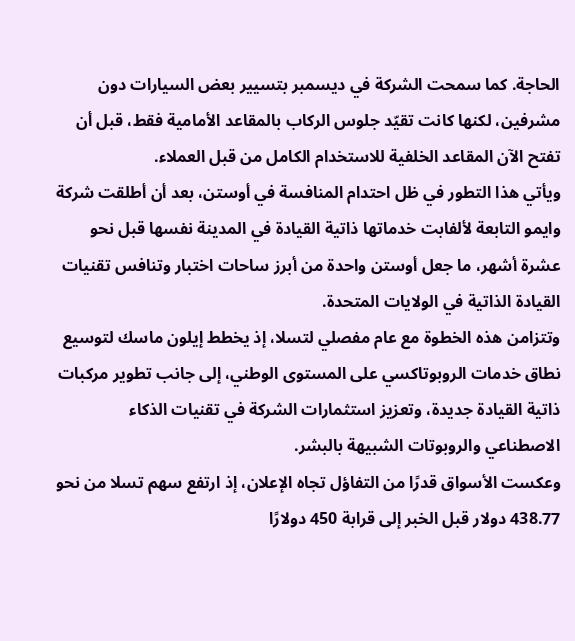الحاجة. كما سمحت الشركة في ديسمبر بتسيير بعض السيارات دون مشرفين، لكنها كانت تقيّد جلوس الركاب بالمقاعد الأمامية فقط، قبل أن تفتح الآن المقاعد الخلفية للاستخدام الكامل من قبل العملاء.
ويأتي هذا التطور في ظل احتدام المنافسة في أوستن، بعد أن أطلقت شركة وايمو التابعة لألفابت خدماتها ذاتية القيادة في المدينة نفسها قبل نحو عشرة أشهر، ما جعل أوستن واحدة من أبرز ساحات اختبار وتنافس تقنيات القيادة الذاتية في الولايات المتحدة.
وتتزامن هذه الخطوة مع عام مفصلي لتسلا، إذ يخطط إيلون ماسك لتوسيع نطاق خدمات الروبوتاكسي على المستوى الوطني، إلى جانب تطوير مركبات ذاتية القيادة جديدة، وتعزيز استثمارات الشركة في تقنيات الذكاء الاصطناعي والروبوتات الشبيهة بالبشر.
وعكست الأسواق قدرًا من التفاؤل تجاه الإعلان، إذ ارتفع سهم تسلا من نحو 438.77 دولار قبل الخبر إلى قرابة 450 دولارًا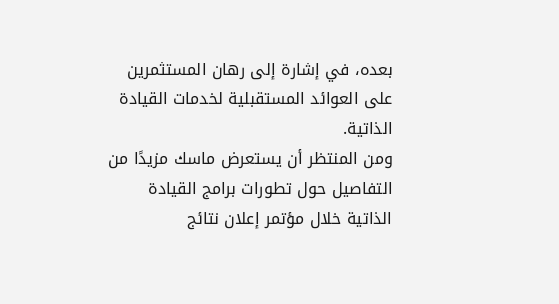بعده، في إشارة إلى رهان المستثمرين على العوائد المستقبلية لخدمات القيادة الذاتية.
ومن المنتظر أن يستعرض ماسك مزيدًا من التفاصيل حول تطورات برامج القيادة الذاتية خلال مؤتمر إعلان نتائج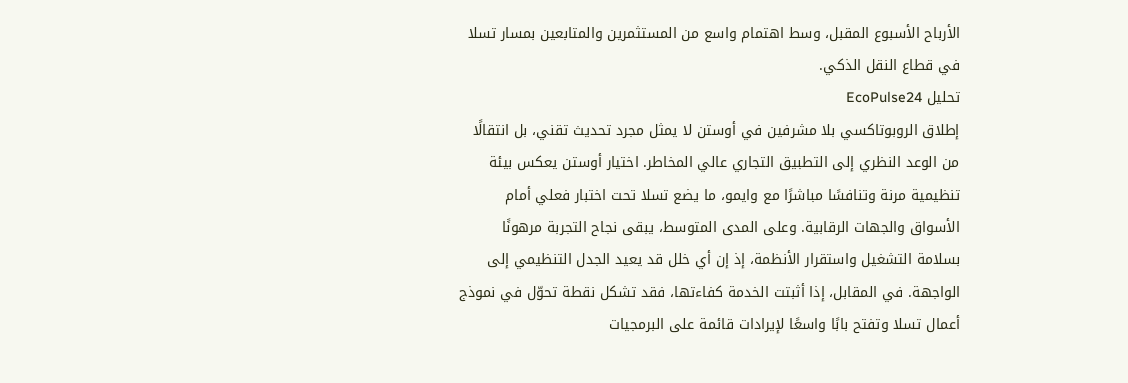الأرباح الأسبوع المقبل، وسط اهتمام واسع من المستثمرين والمتابعين بمسار تسلا في قطاع النقل الذكي.
تحليل EcoPulse24
إطلاق الروبوتاكسي بلا مشرفين في أوستن لا يمثل مجرد تحديث تقني، بل انتقالًا من الوعد النظري إلى التطبيق التجاري عالي المخاطر. اختيار أوستن يعكس بيئة تنظيمية مرنة وتنافسًا مباشرًا مع وايمو، ما يضع تسلا تحت اختبار فعلي أمام الأسواق والجهات الرقابية. وعلى المدى المتوسط، يبقى نجاح التجربة مرهونًا بسلامة التشغيل واستقرار الأنظمة، إذ إن أي خلل قد يعيد الجدل التنظيمي إلى الواجهة. في المقابل، إذا أثبتت الخدمة كفاءتها، فقد تشكل نقطة تحوّل في نموذج أعمال تسلا وتفتح بابًا واسعًا لإيرادات قائمة على البرمجيات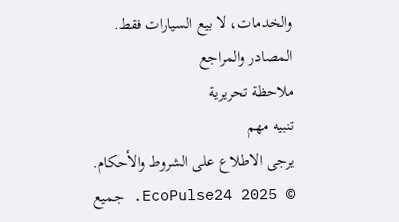والخدمات، لا بيع السيارات فقط.
المصادر والمراجع
ملاحظة تحريرية
تنبيه مهم
يرجى الاطلاع على الشروط والأحكام.
© 2025 EcoPulse24. جميع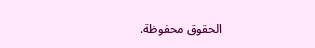الحقوق محفوظة.